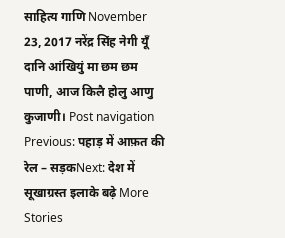साहित्य गाणि November 23, 2017 नरेंद्र सिंह नेगी यूँ दानि आंखियुं मा छम छम पाणी, आज किलै होलु आणु कुजाणी। Post navigation Previous: पहाड़ में आफ़त की रेल – सड़कNext: देश में सूखाग्रस्त इलाके बढ़े More Stories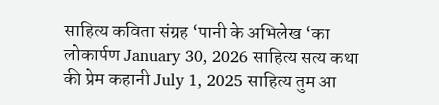साहित्य कविता संग्रह ‘पानी के अभिलेख ‘का लोकार्पण January 30, 2026 साहित्य सत्य कथा की प्रेम कहानी July 1, 2025 साहित्य तुम आ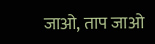जाओ, ताप जाओ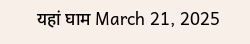यहां घाम March 21, 2025